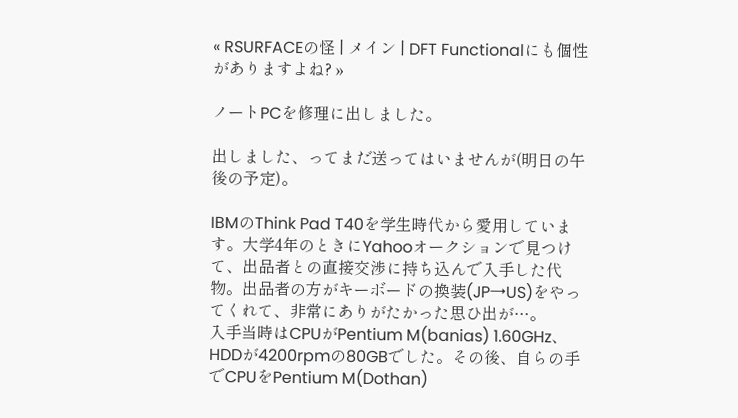« RSURFACEの怪 | メイン | DFT Functionalにも個性がありますよね? »

ノートPCを修理に出しました。

出しました、ってまだ送ってはいませんが(明日の午後の予定)。

IBMのThink Pad T40を学生時代から愛用しています。大学4年のときにYahooオークションで見つけて、出品者との直接交渉に持ち込んで入手した代物。出品者の方がキーボードの換装(JP→US)をやってくれて、非常にありがたかった思ひ出が…。
入手当時はCPUがPentium M(banias) 1.60GHz、HDDが4200rpmの80GBでした。その後、自らの手でCPUをPentium M(Dothan)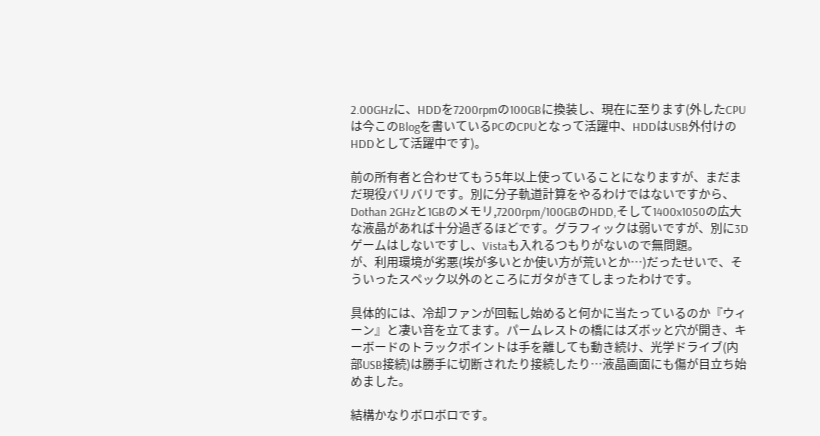2.00GHzに、HDDを7200rpmの100GBに換装し、現在に至ります(外したCPUは今このBlogを書いているPCのCPUとなって活躍中、HDDはUSB外付けのHDDとして活躍中です)。

前の所有者と合わせてもう5年以上使っていることになりますが、まだまだ現役バリバリです。別に分子軌道計算をやるわけではないですから、Dothan 2GHzと1GBのメモリ,7200rpm/100GBのHDD,そして1400x1050の広大な液晶があれば十分過ぎるほどです。グラフィックは弱いですが、別に3Dゲームはしないですし、Vistaも入れるつもりがないので無問題。
が、利用環境が劣悪(埃が多いとか使い方が荒いとか…)だったせいで、そういったスペック以外のところにガタがきてしまったわけです。

具体的には、冷却ファンが回転し始めると何かに当たっているのか『ウィーン』と凄い音を立てます。パームレストの橋にはズボッと穴が開き、キーボードのトラックポイントは手を離しても動き続け、光学ドライブ(内部USB接続)は勝手に切断されたり接続したり…液晶画面にも傷が目立ち始めました。

結構かなりボロボロです。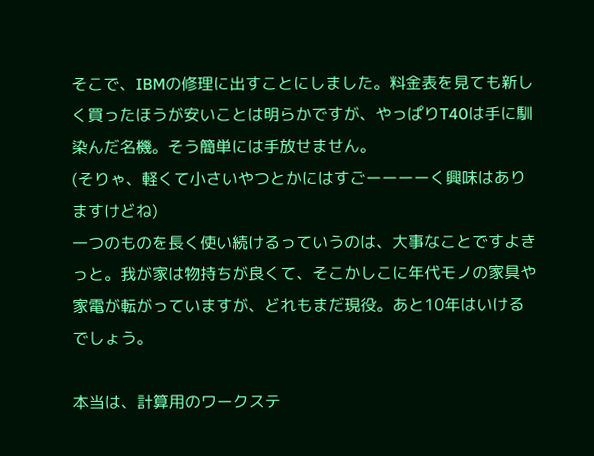そこで、IBMの修理に出すことにしました。料金表を見ても新しく買ったほうが安いことは明らかですが、やっぱりT40は手に馴染んだ名機。そう簡単には手放せません。
(そりゃ、軽くて小さいやつとかにはすごーーーーく興味はありますけどね)
一つのものを長く使い続けるっていうのは、大事なことですよきっと。我が家は物持ちが良くて、そこかしこに年代モノの家具や家電が転がっていますが、どれもまだ現役。あと10年はいけるでしょう。

本当は、計算用のワークステ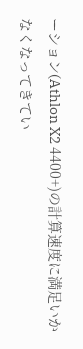ーション(Athlon X2 4400+)の計算速度に満足いかなくなってきてい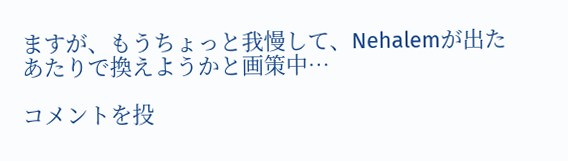ますが、もうちょっと我慢して、Nehalemが出たあたりで換えようかと画策中…

コメントを投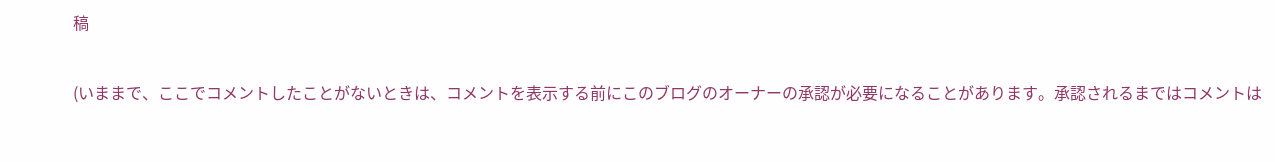稿

(いままで、ここでコメントしたことがないときは、コメントを表示する前にこのブログのオーナーの承認が必要になることがあります。承認されるまではコメントは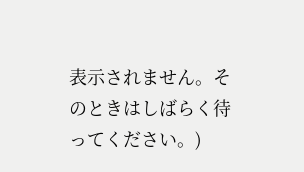表示されません。そのときはしばらく待ってください。)